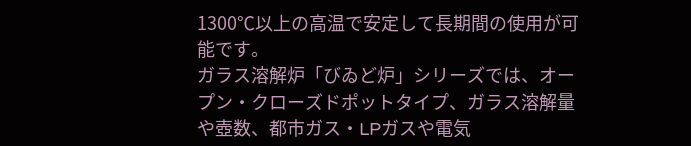1300℃以上の高温で安定して長期間の使用が可能です。
ガラス溶解炉「びゐど炉」シリーズでは、オープン・クローズドポットタイプ、ガラス溶解量や壺数、都市ガス・LPガスや電気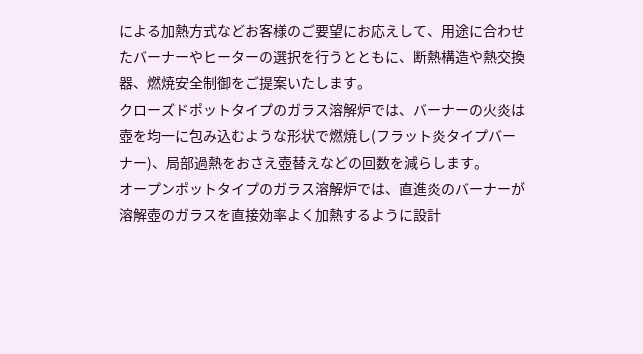による加熱方式などお客様のご要望にお応えして、用途に合わせたバーナーやヒーターの選択を行うとともに、断熱構造や熱交換器、燃焼安全制御をご提案いたします。
クローズドポットタイプのガラス溶解炉では、バーナーの火炎は壺を均一に包み込むような形状で燃焼し(フラット炎タイプバーナー)、局部過熱をおさえ壺替えなどの回数を減らします。
オープンポットタイプのガラス溶解炉では、直進炎のバーナーが溶解壺のガラスを直接効率よく加熱するように設計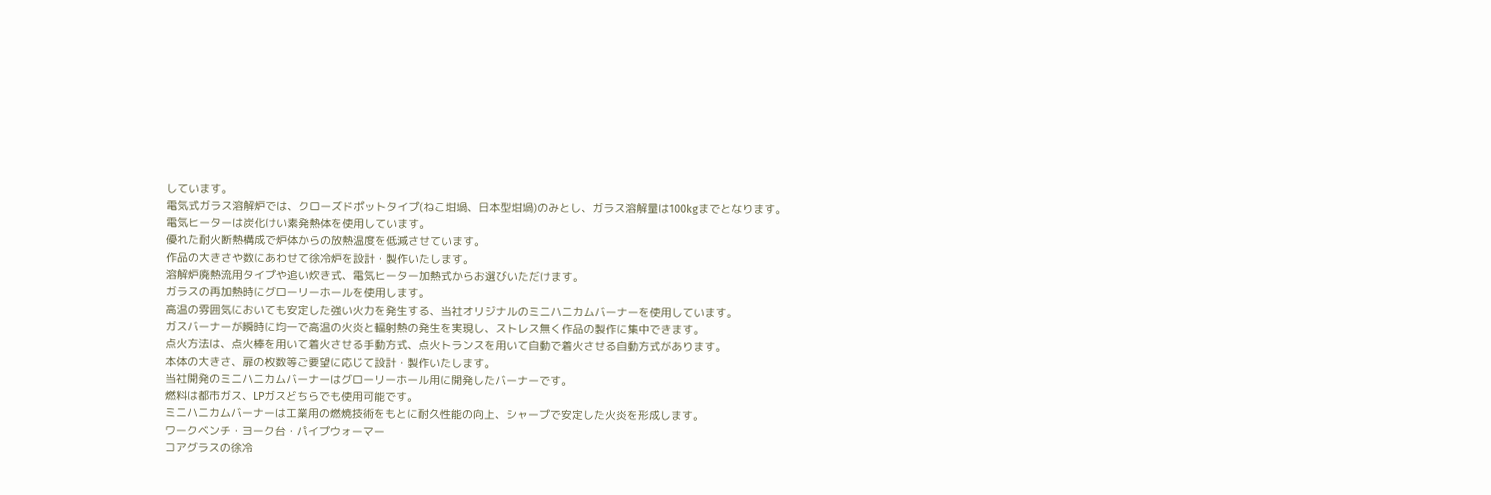しています。
電気式ガラス溶解炉では、クローズドポットタイプ(ねこ坩堝、日本型坩堝)のみとし、ガラス溶解量は100kgまでとなります。
電気ヒーターは炭化けい素発熱体を使用しています。
優れた耐火断熱構成で炉体からの放熱温度を低減させています。
作品の大きさや数にあわせて徐冷炉を設計・製作いたします。
溶解炉廃熱流用タイプや追い炊き式、電気ヒーター加熱式からお選びいただけます。
ガラスの再加熱時にグローリーホールを使用します。
高温の雰囲気においても安定した強い火力を発生する、当社オリジナルのミニハニカムバーナーを使用しています。
ガスバーナーが瞬時に均一で高温の火炎と輻射熱の発生を実現し、ストレス無く作品の製作に集中できます。
点火方法は、点火棒を用いて着火させる手動方式、点火トランスを用いて自動で着火させる自動方式があります。
本体の大きさ、扉の枚数等ご要望に応じて設計・製作いたします。
当社開発のミニハニカムバーナーはグローリーホール用に開発したバーナーです。
燃料は都市ガス、LPガスどちらでも使用可能です。
ミニハニカムバーナーは工業用の燃焼技術をもとに耐久性能の向上、シャープで安定した火炎を形成します。
ワークベンチ・ヨーク台・パイプウォーマー
コアグラスの徐冷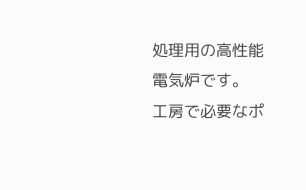処理用の高性能電気炉です。
工房で必要なポ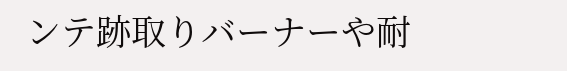ンテ跡取りバーナーや耐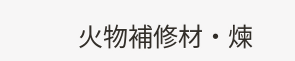火物補修材・煉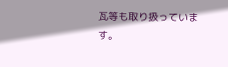瓦等も取り扱っています。